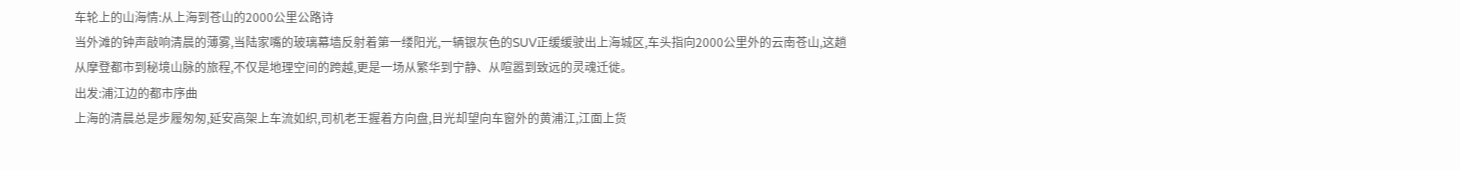车轮上的山海情:从上海到苍山的2000公里公路诗
当外滩的钟声敲响清晨的薄雾,当陆家嘴的玻璃幕墙反射着第一缕阳光,一辆银灰色的SUV正缓缓驶出上海城区,车头指向2000公里外的云南苍山,这趟从摩登都市到秘境山脉的旅程,不仅是地理空间的跨越,更是一场从繁华到宁静、从喧嚣到致远的灵魂迁徙。
出发:浦江边的都市序曲
上海的清晨总是步履匆匆,延安高架上车流如织,司机老王握着方向盘,目光却望向车窗外的黄浦江,江面上货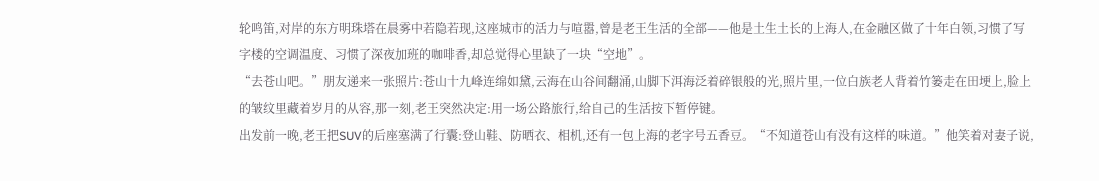轮鸣笛,对岸的东方明珠塔在晨雾中若隐若现,这座城市的活力与喧嚣,曾是老王生活的全部——他是土生土长的上海人,在金融区做了十年白领,习惯了写字楼的空调温度、习惯了深夜加班的咖啡香,却总觉得心里缺了一块“空地”。
“去苍山吧。”朋友递来一张照片:苍山十九峰连绵如黛,云海在山谷间翻涌,山脚下洱海泛着碎银般的光,照片里,一位白族老人背着竹篓走在田埂上,脸上的皱纹里藏着岁月的从容,那一刻,老王突然决定:用一场公路旅行,给自己的生活按下暂停键。
出发前一晚,老王把SUV的后座塞满了行囊:登山鞋、防晒衣、相机,还有一包上海的老字号五香豆。“不知道苍山有没有这样的味道。”他笑着对妻子说,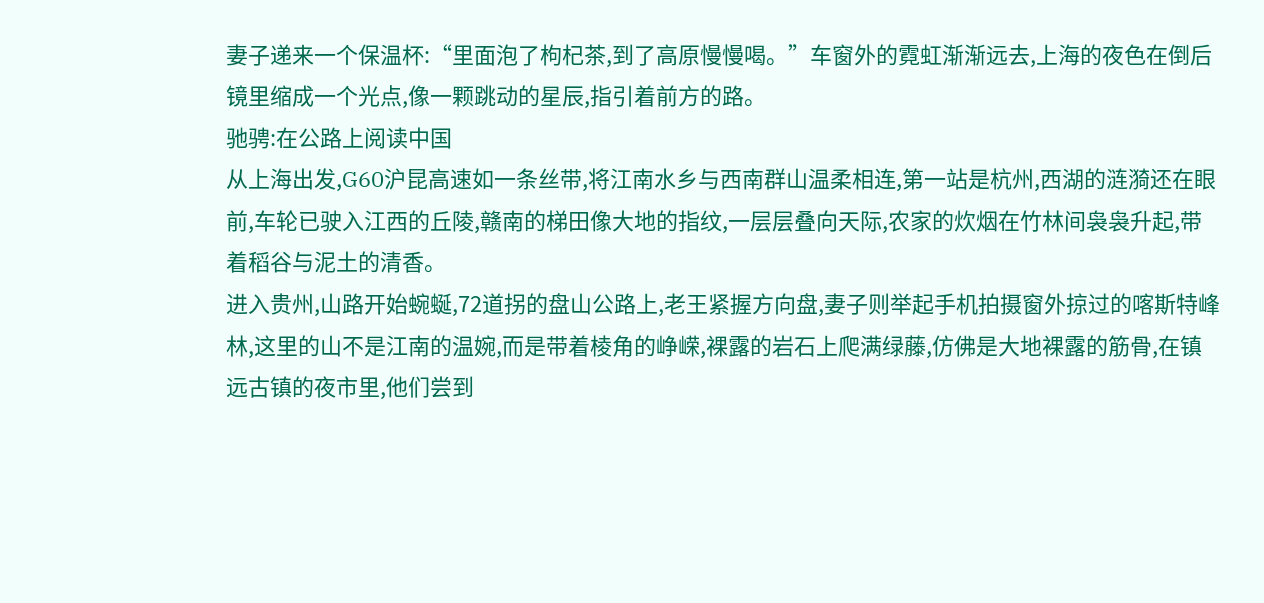妻子递来一个保温杯:“里面泡了枸杞茶,到了高原慢慢喝。”车窗外的霓虹渐渐远去,上海的夜色在倒后镜里缩成一个光点,像一颗跳动的星辰,指引着前方的路。
驰骋:在公路上阅读中国
从上海出发,G60沪昆高速如一条丝带,将江南水乡与西南群山温柔相连,第一站是杭州,西湖的涟漪还在眼前,车轮已驶入江西的丘陵,赣南的梯田像大地的指纹,一层层叠向天际,农家的炊烟在竹林间袅袅升起,带着稻谷与泥土的清香。
进入贵州,山路开始蜿蜒,72道拐的盘山公路上,老王紧握方向盘,妻子则举起手机拍摄窗外掠过的喀斯特峰林,这里的山不是江南的温婉,而是带着棱角的峥嵘,裸露的岩石上爬满绿藤,仿佛是大地裸露的筋骨,在镇远古镇的夜市里,他们尝到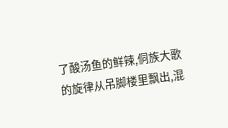了酸汤鱼的鲜辣,侗族大歌的旋律从吊脚楼里飘出,混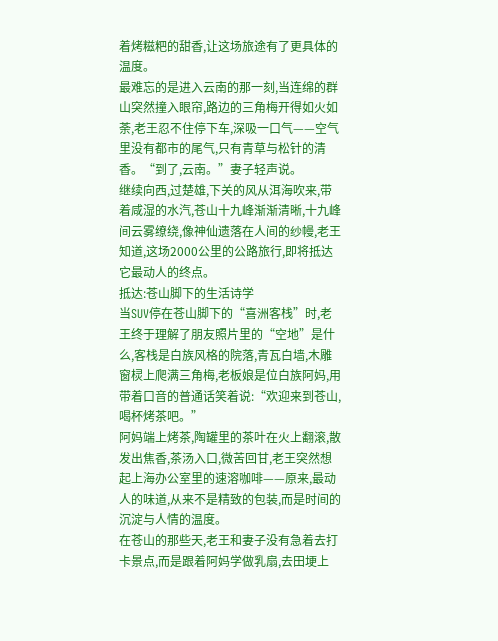着烤糍粑的甜香,让这场旅途有了更具体的温度。
最难忘的是进入云南的那一刻,当连绵的群山突然撞入眼帘,路边的三角梅开得如火如荼,老王忍不住停下车,深吸一口气——空气里没有都市的尾气,只有青草与松针的清香。“到了,云南。”妻子轻声说。
继续向西,过楚雄,下关的风从洱海吹来,带着咸湿的水汽,苍山十九峰渐渐清晰,十九峰间云雾缭绕,像神仙遗落在人间的纱幔,老王知道,这场2000公里的公路旅行,即将抵达它最动人的终点。
抵达:苍山脚下的生活诗学
当SUV停在苍山脚下的“喜洲客栈”时,老王终于理解了朋友照片里的“空地”是什么,客栈是白族风格的院落,青瓦白墙,木雕窗棂上爬满三角梅,老板娘是位白族阿妈,用带着口音的普通话笑着说:“欢迎来到苍山,喝杯烤茶吧。”
阿妈端上烤茶,陶罐里的茶叶在火上翻滚,散发出焦香,茶汤入口,微苦回甘,老王突然想起上海办公室里的速溶咖啡——原来,最动人的味道,从来不是精致的包装,而是时间的沉淀与人情的温度。
在苍山的那些天,老王和妻子没有急着去打卡景点,而是跟着阿妈学做乳扇,去田埂上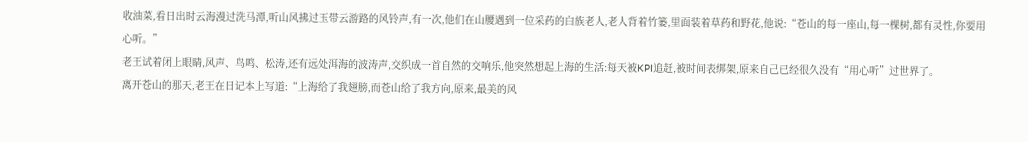收油菜,看日出时云海漫过洗马潭,听山风拂过玉带云游路的风铃声,有一次,他们在山腰遇到一位采药的白族老人,老人背着竹篓,里面装着草药和野花,他说:“苍山的每一座山,每一棵树,都有灵性,你要用心听。”
老王试着闭上眼睛,风声、鸟鸣、松涛,还有远处洱海的波涛声,交织成一首自然的交响乐,他突然想起上海的生活:每天被KPI追赶,被时间表绑架,原来自己已经很久没有“用心听”过世界了。
离开苍山的那天,老王在日记本上写道:“上海给了我翅膀,而苍山给了我方向,原来,最美的风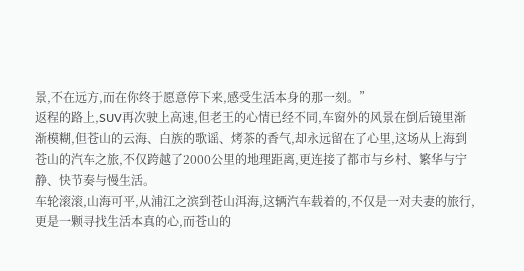景,不在远方,而在你终于愿意停下来,感受生活本身的那一刻。”
返程的路上,SUV再次驶上高速,但老王的心情已经不同,车窗外的风景在倒后镜里渐渐模糊,但苍山的云海、白族的歌谣、烤茶的香气,却永远留在了心里,这场从上海到苍山的汽车之旅,不仅跨越了2000公里的地理距离,更连接了都市与乡村、繁华与宁静、快节奏与慢生活。
车轮滚滚,山海可平,从浦江之滨到苍山洱海,这辆汽车载着的,不仅是一对夫妻的旅行,更是一颗寻找生活本真的心,而苍山的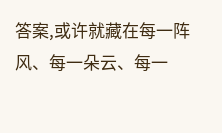答案,或许就藏在每一阵风、每一朵云、每一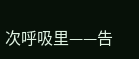次呼吸里——告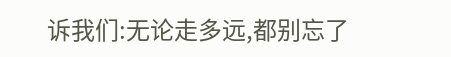诉我们:无论走多远,都别忘了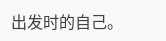出发时的自己。